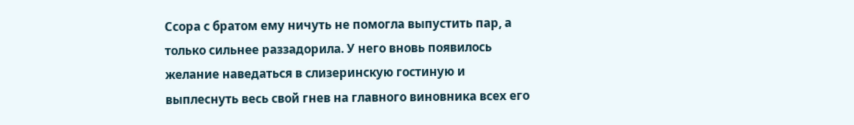Ссора с братом ему ничуть не помогла выпустить пар, а только сильнее раззадорила. У него вновь появилось желание наведаться в слизеринскую гостиную и выплеснуть весь свой гнев на главного виновника всех его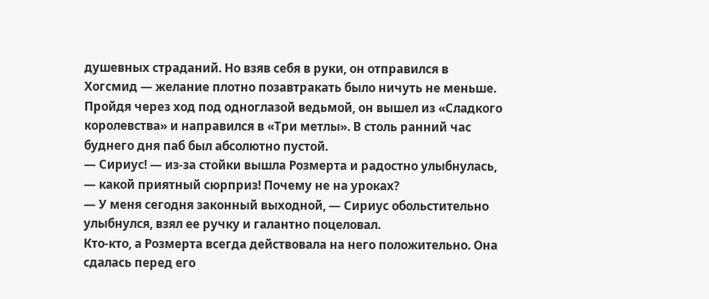душевных страданий. Но взяв себя в руки, он отправился в Хогсмид — желание плотно позавтракать было ничуть не меньше.
Пройдя через ход под одноглазой ведьмой, он вышел из «Сладкого королевства» и направился в «Три метлы». В столь ранний час буднего дня паб был абсолютно пустой.
— Сириус! — из-за стойки вышла Розмерта и радостно улыбнулась, — какой приятный сюрприз! Почему не на уроках?
— У меня сегодня законный выходной, — Сириус обольстительно улыбнулся, взял ее ручку и галантно поцеловал.
Кто-кто, а Розмерта всегда действовала на него положительно. Она сдалась перед его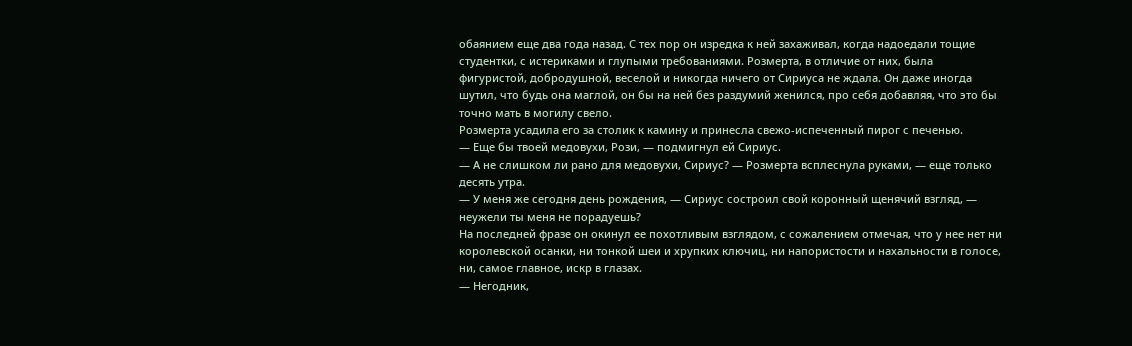обаянием еще два года назад. С тех пор он изредка к ней захаживал, когда надоедали тощие студентки, с истериками и глупыми требованиями. Розмерта, в отличие от них, была фигуристой, добродушной, веселой и никогда ничего от Сириуса не ждала. Он даже иногда шутил, что будь она маглой, он бы на ней без раздумий женился, про себя добавляя, что это бы точно мать в могилу свело.
Розмерта усадила его за столик к камину и принесла свежо-испеченный пирог с печенью.
— Еще бы твоей медовухи, Рози, — подмигнул ей Сириус.
— А не слишком ли рано для медовухи, Сириус? — Розмерта всплеснула руками, — еще только десять утра.
— У меня же сегодня день рождения, — Сириус состроил свой коронный щенячий взгляд, — неужели ты меня не порадуешь?
На последней фразе он окинул ее похотливым взглядом, с сожалением отмечая, что у нее нет ни королевской осанки, ни тонкой шеи и хрупких ключиц, ни напористости и нахальности в голосе, ни, самое главное, искр в глазах.
— Негодник,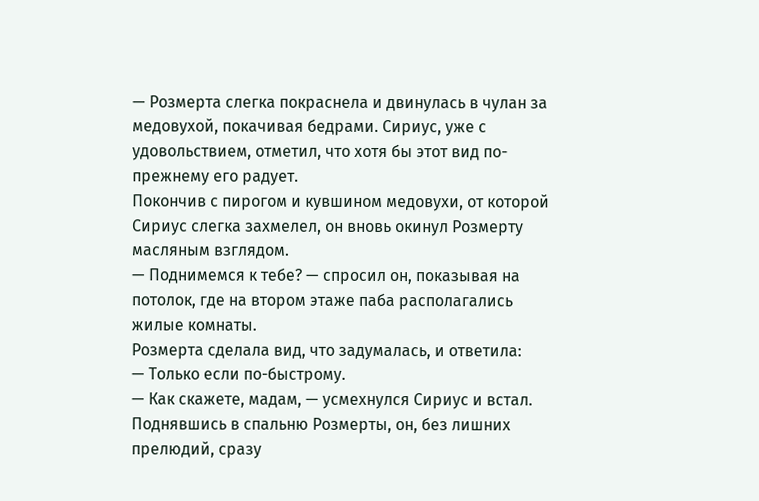— Розмерта слегка покраснела и двинулась в чулан за медовухой, покачивая бедрами. Сириус, уже с удовольствием, отметил, что хотя бы этот вид по-прежнему его радует.
Покончив с пирогом и кувшином медовухи, от которой Сириус слегка захмелел, он вновь окинул Розмерту масляным взглядом.
— Поднимемся к тебе? — спросил он, показывая на потолок, где на втором этаже паба располагались жилые комнаты.
Розмерта сделала вид, что задумалась, и ответила:
— Только если по-быстрому.
— Как скажете, мадам, — усмехнулся Сириус и встал.
Поднявшись в спальню Розмерты, он, без лишних прелюдий, сразу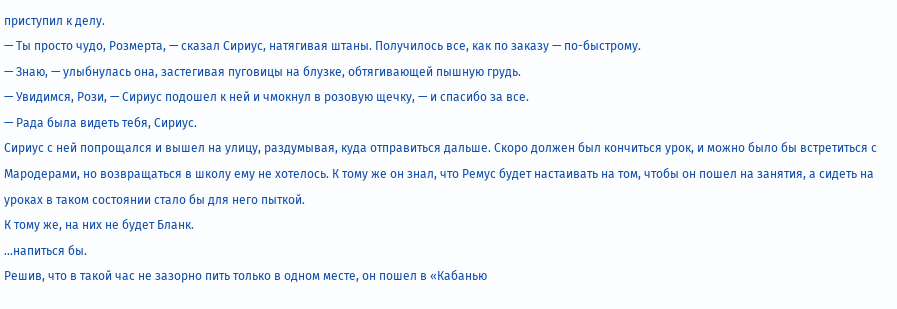приступил к делу.
— Ты просто чудо, Розмерта, — сказал Сириус, натягивая штаны. Получилось все, как по заказу — по-быстрому.
— Знаю, — улыбнулась она, застегивая пуговицы на блузке, обтягивающей пышную грудь.
— Увидимся, Рози, — Сириус подошел к ней и чмокнул в розовую щечку, — и спасибо за все.
— Рада была видеть тебя, Сириус.
Сириус с ней попрощался и вышел на улицу, раздумывая, куда отправиться дальше. Скоро должен был кончиться урок, и можно было бы встретиться с Мародерами, но возвращаться в школу ему не хотелось. К тому же он знал, что Ремус будет настаивать на том, чтобы он пошел на занятия, а сидеть на уроках в таком состоянии стало бы для него пыткой.
К тому же, на них не будет Бланк.
…напиться бы.
Решив, что в такой час не зазорно пить только в одном месте, он пошел в «Кабанью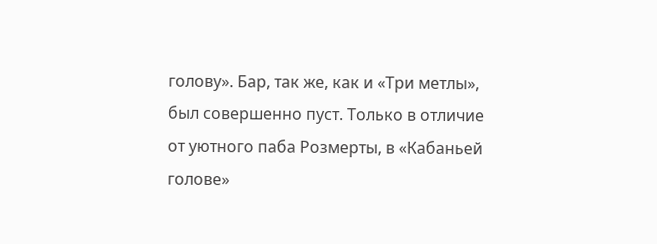голову». Бар, так же, как и «Три метлы», был совершенно пуст. Только в отличие от уютного паба Розмерты, в «Кабаньей голове»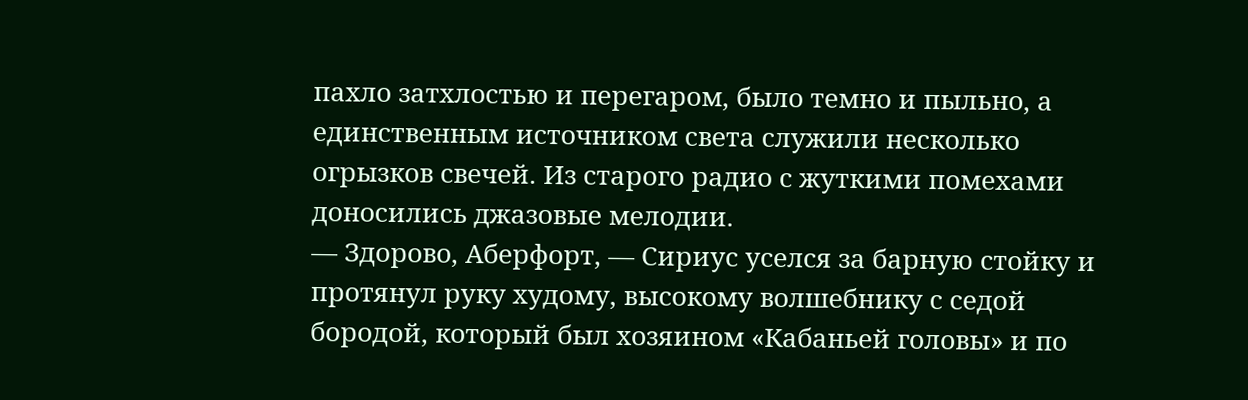пахло затхлостью и перегаром, было темно и пыльно, а единственным источником света служили несколько огрызков свечей. Из старого радио с жуткими помехами доносились джазовые мелодии.
— Здорово, Аберфорт, — Сириус уселся за барную стойку и протянул руку худому, высокому волшебнику с седой бородой, который был хозяином «Кабаньей головы» и по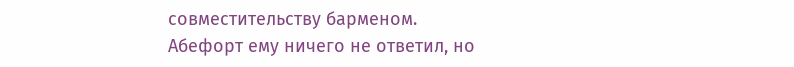совместительству барменом.
Абефорт ему ничего не ответил, но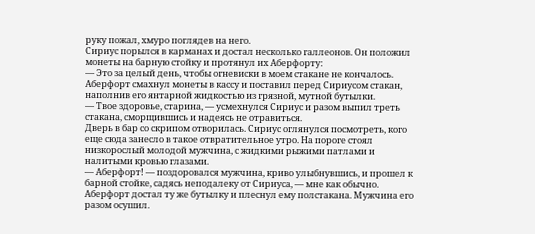руку пожал, хмуро поглядев на него.
Сириус порылся в карманах и достал несколько галлеонов. Он положил монеты на барную стойку и протянул их Аберфорту:
— Это за целый день, чтобы огневиски в моем стакане не кончалось.
Аберфорт смахнул монеты в кассу и поставил перед Сириусом стакан, наполнив его янтарной жидкостью из грязной, мутной бутылки.
— Твое здоровье, старина, — усмехнулся Сириус и разом выпил треть стакана, сморщившись и надеясь не отравиться.
Дверь в бар со скрипом отворилась. Сириус оглянулся посмотреть, кого еще сюда занесло в такое отвратительное утро. На пороге стоял низкорослый молодой мужчина, с жидкими рыжими патлами и налитыми кровью глазами.
— Аберфорт! — поздоровался мужчина, криво улыбнувшись, и прошел к барной стойке, садясь неподалеку от Сириуса, — мне как обычно.
Аберфорт достал ту же бутылку и плеснул ему полстакана. Мужчина его разом осушил.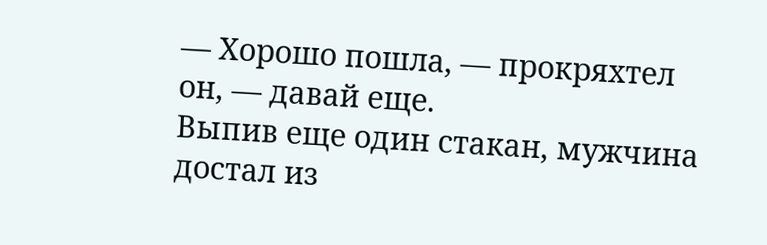— Хорошо пошла, — прокряхтел он, — давай еще.
Выпив еще один стакан, мужчина достал из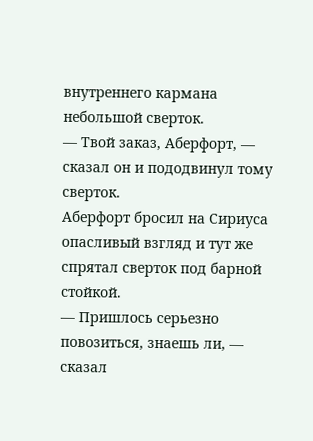внутреннего кармана небольшой сверток.
— Твой заказ, Аберфорт, — сказал он и пододвинул тому сверток.
Аберфорт бросил на Сириуса опасливый взгляд и тут же спрятал сверток под барной стойкой.
— Пришлось серьезно повозиться, знаешь ли, — сказал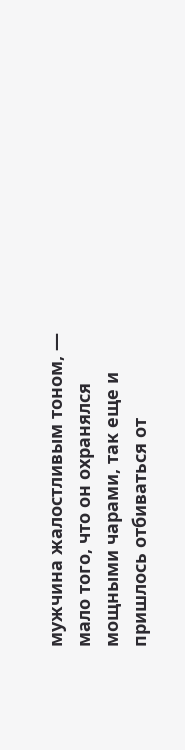мужчина жалостливым тоном, — мало того, что он охранялся мощными чарами, так еще и пришлось отбиваться от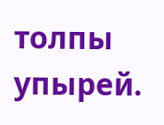толпы упырей.